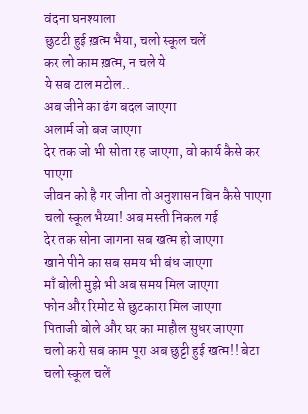वंदना घनश्याला
छुटटी हुई ख़त्म भैया, चलो स्कूल चलें
कर लो काम ख़त्म, न चले ये
ये सब टाल मटोल..
अब जीने का ढंग बदल जाएगा
अलार्म जो बज जाएगा
देर तक जो भी सोता रह जाएगा, वो कार्य कैसे कर पाएगा
जीवन को है गर जीना तो अनुशासन बिन कैसे पाएगा
चलो स्कूल भैय्या! अब मस्ती निकल गई
देर तक सोना जागना सब खत्म हो जाएगा
खाने पीने का सब समय भी बंध जाएगा
माँ बोली मुझे भी अब समय मिल जाएगा
फोन और रिमोट से छुटकारा मिल जाएगा
पिताजी बोले और घर का माहौल सुधर जाएगा
चलो करो सब काम पूरा अब छुट्टी हुई खत्म!! बेटा चलो स्कूल चलें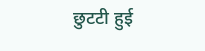छुटटी हुई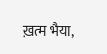ख़त्म भैया,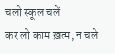चलो स्कूल चलें
कर लो काम ख़त्म, न चले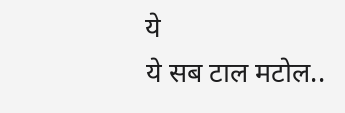ये
ये सब टाल मटोल..